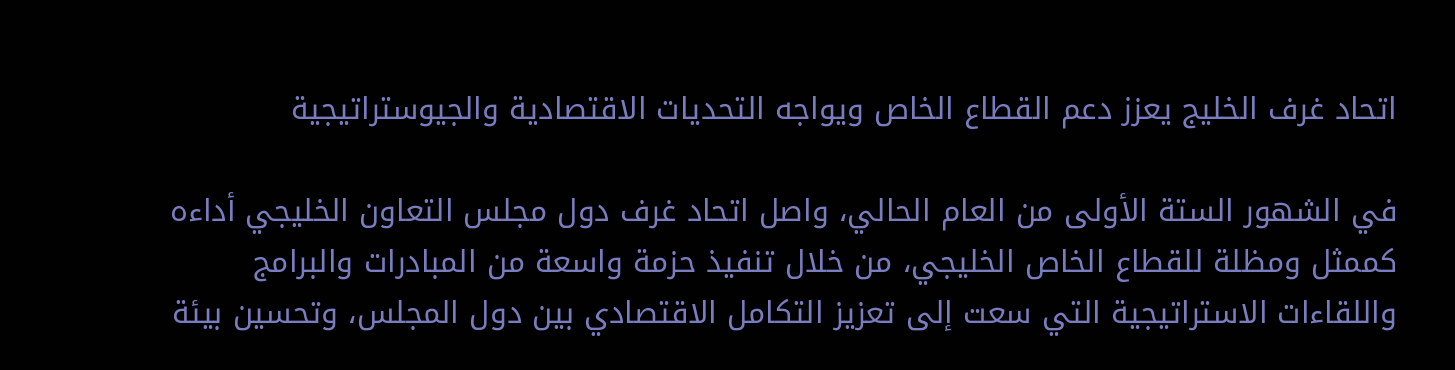اتحاد غرف الخليج يعزز دعم القطاع الخاص ويواجه التحديات الاقتصادية والجيوستراتيجية

في الشهور الستة الأولى من العام الحالي، واصل اتحاد غرف دول مجلس التعاون الخليجي أداءه كممثل ومظلة للقطاع الخاص الخليجي، من خلال تنفيذ حزمة واسعة من المبادرات والبرامج واللقاءات الاستراتيجية التي سعت إلى تعزيز التكامل الاقتصادي بين دول المجلس، وتحسين بيئة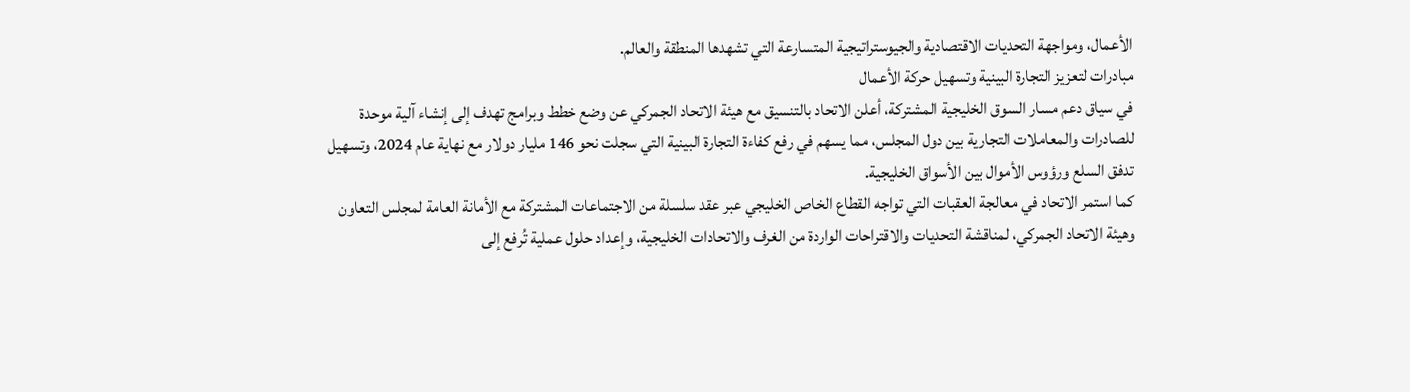الأعمال، ومواجهة التحديات الاقتصادية والجيوستراتيجية المتسارعة التي تشهدها المنطقة والعالم.
مبادرات لتعزيز التجارة البينية وتسهيل حركة الأعمال
في سياق دعم مسار السوق الخليجية المشتركة، أعلن الاتحاد بالتنسيق مع هيئة الاتحاد الجمركي عن وضع خطط وبرامج تهدف إلى إنشاء آلية موحدة للصادرات والمعاملات التجارية بين دول المجلس، مما يسهم في رفع كفاءة التجارة البينية التي سجلت نحو 146 مليار دولار مع نهاية عام 2024، وتسهيل تدفق السلع ورؤوس الأموال بين الأسواق الخليجية.
كما استمر الاتحاد في معالجة العقبات التي تواجه القطاع الخاص الخليجي عبر عقد سلسلة من الاجتماعات المشتركة مع الأمانة العامة لمجلس التعاون وهيئة الاتحاد الجمركي، لمناقشة التحديات والاقتراحات الواردة من الغرف والاتحادات الخليجية، وإعداد حلول عملية تُرفع إلى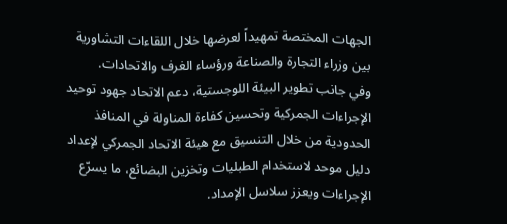الجهات المختصة تمهيداً لعرضها خلال اللقاءات التشاورية بين وزراء التجارة والصناعة ورؤساء الغرف والاتحادات.
وفي جانب تطوير البيئة اللوجستية، دعم الاتحاد جهود توحيد الإجراءات الجمركية وتحسين كفاءة المناولة في المنافذ الحدودية من خلال التنسيق مع هيئة الاتحاد الجمركي لإعداد دليل موحد لاستخدام الطبليات وتخزين البضائع، ما يسرّع الإجراءات ويعزز سلاسل الإمداد.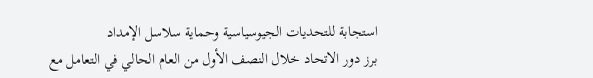استجابة للتحديات الجيوسياسية وحماية سلاسل الإمداد
برز دور الاتحاد خلال النصف الأول من العام الحالي في التعامل مع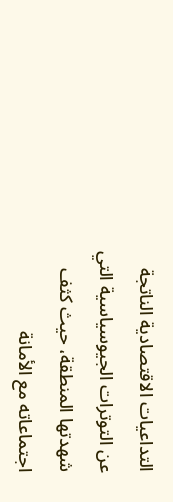التداعيات الاقتصادية الناتجة عن التوترات الجيوسياسية التي شهدتها المنطقة، حيث كثف اجتماعاته مع الأمانة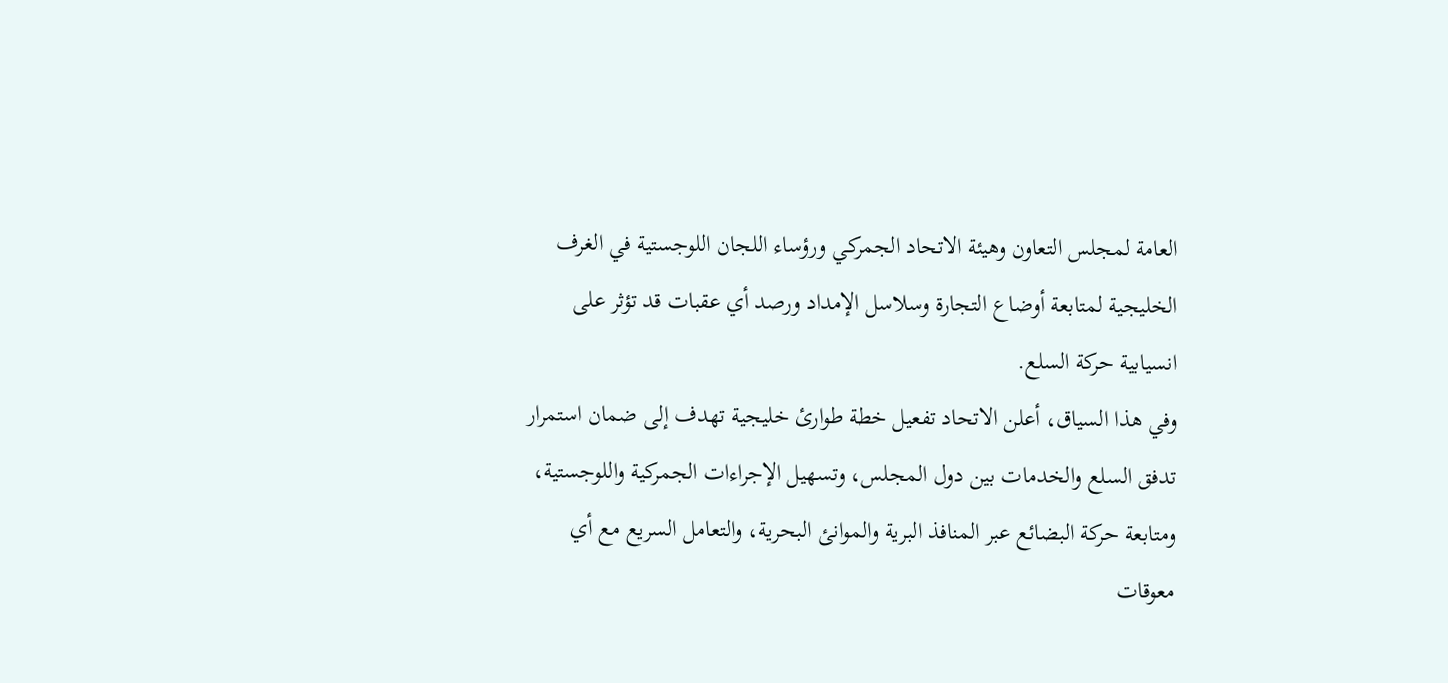العامة لمجلس التعاون وهيئة الاتحاد الجمركي ورؤساء اللجان اللوجستية في الغرف الخليجية لمتابعة أوضاع التجارة وسلاسل الإمداد ورصد أي عقبات قد تؤثر على انسيابية حركة السلع.
وفي هذا السياق، أعلن الاتحاد تفعيل خطة طوارئ خليجية تهدف إلى ضمان استمرار تدفق السلع والخدمات بين دول المجلس، وتسهيل الإجراءات الجمركية واللوجستية، ومتابعة حركة البضائع عبر المنافذ البرية والموانئ البحرية، والتعامل السريع مع أي معوقات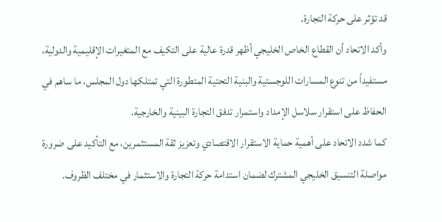قد تؤثر على حركة التجارة.
وأكد الاتحاد أن القطاع الخاص الخليجي أظهر قدرة عالية على التكيف مع المتغيرات الإقليمية والدولية، مستفيداً من تنوع المسارات اللوجستية والبنية التحتية المتطورة التي تمتلكها دول المجلس، ما ساهم في الحفاظ على استقرار سلاسل الإمداد واستمرار تدفق التجارة البينية والخارجية.
كما شدد الاتحاد على أهمية حماية الاستقرار الاقتصادي وتعزيز ثقة المستثمرين، مع التأكيد على ضرورة مواصلة التنسيق الخليجي المشترك لضمان استدامة حركة التجارة والاستثمار في مختلف الظروف.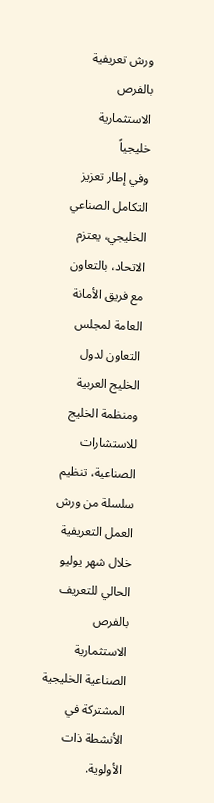ورش تعريفية بالفرص الاستثمارية خليجياً
وفي إطار تعزيز التكامل الصناعي الخليجي، يعتزم الاتحاد، بالتعاون مع فريق الأمانة العامة لمجلس التعاون لدول الخليج العربية ومنظمة الخليج للاستشارات الصناعية، تنظيم سلسلة من ورش العمل التعريفية خلال شهر يوليو الحالي للتعريف بالفرص الاستثمارية الصناعية الخليجية المشتركة في الأنشطة ذات الأولوية.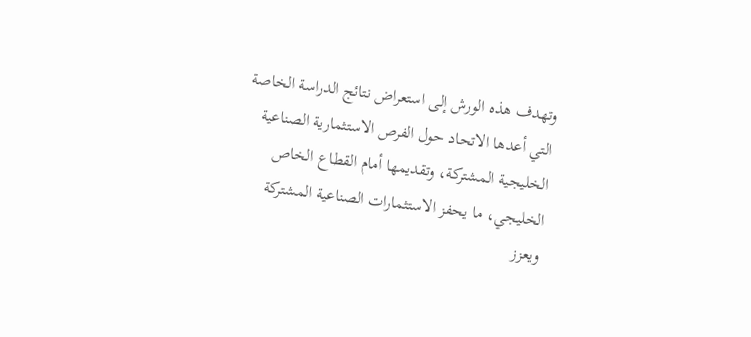وتهدف هذه الورش إلى استعراض نتائج الدراسة الخاصة التي أعدها الاتحاد حول الفرص الاستثمارية الصناعية الخليجية المشتركة، وتقديمها أمام القطاع الخاص الخليجي، ما يحفز الاستثمارات الصناعية المشتركة ويعزز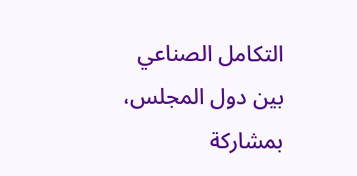التكامل الصناعي بين دول المجلس، بمشاركة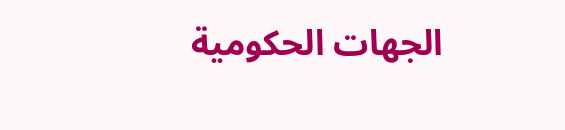الجهات الحكومية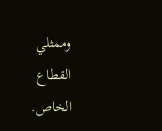وممثلي القطاع الخاص.